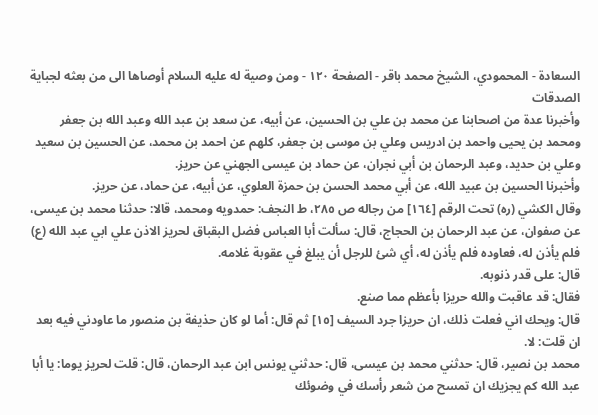السعادة - المحمودي، الشيخ محمد باقر - الصفحة ١٢٠ - ومن وصية له عليه السلام أوصاها الى من بعثه لجباية الصدقات
وأخبرنا عدة من اصحابنا عن محمد بن علي بن الحسين، عن أبيه، عن سعد بن عبد الله وعبد الله بن جعفر ومحمد بن يحيى واحمد بن ادريس وعلي بن موسى بن جعفر، كلهم عن احمد بن محمد، عن الحسين بن سعيد وعلي بن حديد، وعبد الرحمان بن أبي نجران، عن حماد بن عيسى الجهني عن حريز.
وأخبرنا الحسين بن عبيد الله، عن أبي محمد الحسن بن حمزة العلوي، عن أبيه، عن حماد، عن حريز.
وقال الكشي (ره) تحت الرقم [١٦٤] من رجاله ص ٢٨٥، ط النجف: حمدويه ومحمد، قالا: حدثنا محمد بن عيسى، عن صفوان، عن عبد الرحمان بن الحجاج، قال: سألت أبا العباس فضل البقباق لحريز الاذن علي ابي عبد الله (ع) فلم يأذن له، فعاوده فلم يأذن له، أي شئ للرجل أن يبلغ في عقوبة غلامه.
قال: على قدر ذنوبه.
فقال: قد عاقبت والله حريزا بأعظم مما صنع.
قال: ويحك اني فعلت ذلك، ان حريزا جرد السيف [١٥] ثم قال: أما لو كان حذيفة بن منصور ما عاودني فيه بعد ان قلت: لا.
محمد بن نصير، قال: حدثني محمد بن عيسى، قال: حدثني يونس ابن عبد الرحمان، قال: قلت لحريز يوما: يا أبا عبد الله كم يجزيك ان تمسح من شعر رأسك في وضوئك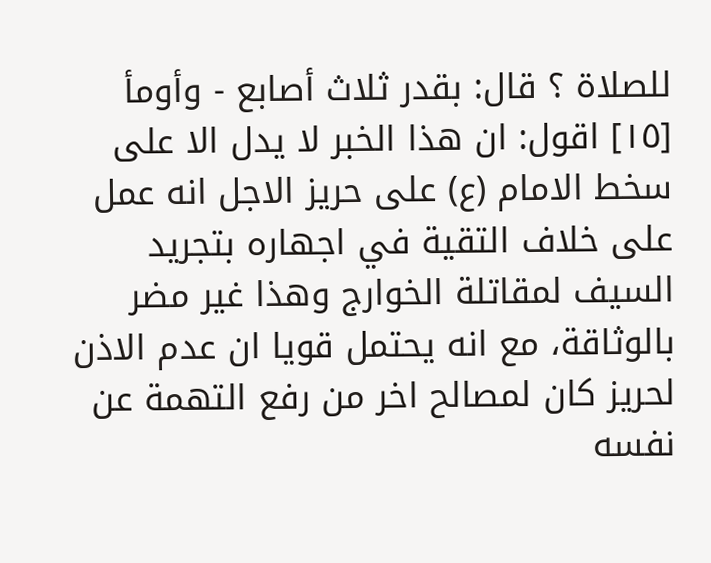للصلاة ؟ قال: بقدر ثلاث أصابع - وأومأ
[١٥] اقول: ان هذا الخبر لا يدل الا على سخط الامام (ع) على حريز الاجل انه عمل على خلاف التقية في اجهاره بتجريد السيف لمقاتلة الخوارج وهذا غير مضر بالوثاقة، مع انه يحتمل قويا ان عدم الاذن لحريز كان لمصالح اخر من رفع التهمة عن نفسه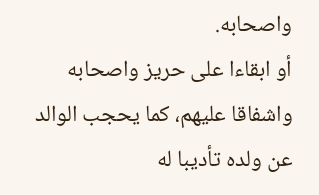واصحابه.
أو ابقاءا على حريز واصحابه واشفاقا عليهم، كما يحجب الوالد عن ولده تأديبا له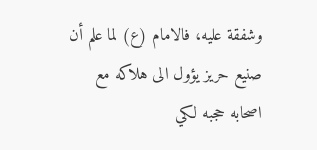وشفقة عليه، فالامام (ع) لما علم أن صنيع حريز يؤول الى هلاكه مع اصحابه حجبه لكي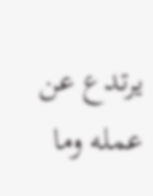يرتدع عن عمله وما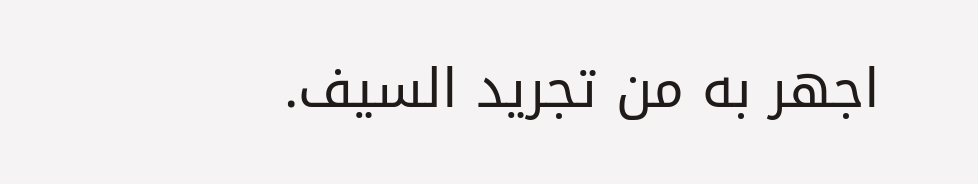اجهر به من تجريد السيف.